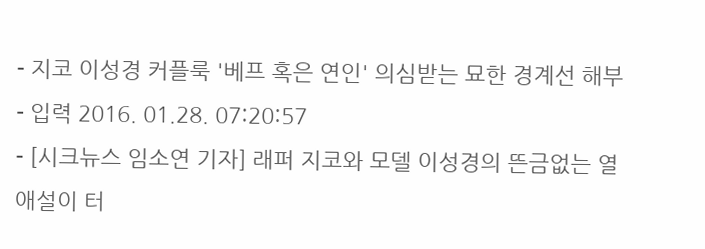- 지코 이성경 커플룩 '베프 혹은 연인' 의심받는 묘한 경계선 해부
- 입력 2016. 01.28. 07:20:57
- [시크뉴스 임소연 기자] 래퍼 지코와 모델 이성경의 뜬금없는 열애설이 터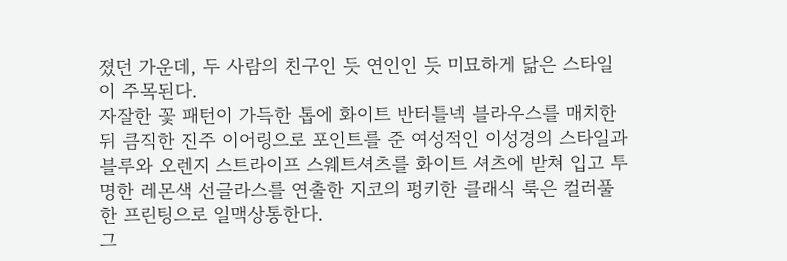졌던 가운데, 두 사람의 친구인 듯 연인인 듯 미묘하게 닮은 스타일이 주목된다.
자잘한 꽃 패턴이 가득한 톱에 화이트 반터틀넥 블라우스를 매치한 뒤 큼직한 진주 이어링으로 포인트를 준 여성적인 이성경의 스타일과 블루와 오렌지 스트라이프 스웨트셔츠를 화이트 셔츠에 받쳐 입고 투명한 레몬색 선글라스를 연출한 지코의 펑키한 클래식 룩은 컬러풀한 프린팅으로 일맥상통한다.
그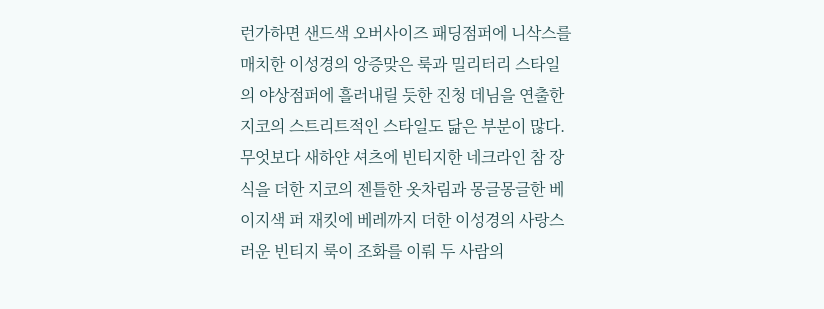런가하면 샌드색 오버사이즈 패딩점퍼에 니삭스를 매치한 이성경의 앙증맞은 룩과 밀리터리 스타일의 야상점퍼에 흘러내릴 듯한 진청 데님을 연출한 지코의 스트리트적인 스타일도 닮은 부분이 많다.
무엇보다 새하얀 셔츠에 빈티지한 네크라인 참 장식을 더한 지코의 젠틀한 옷차림과 몽글몽글한 베이지색 퍼 재킷에 베레까지 더한 이성경의 사랑스러운 빈티지 룩이 조화를 이뤄 두 사람의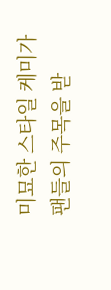미묘한 스타일 케미가 팬들의 주목을 받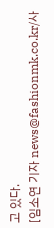고 있다.
[임소연 기자 news@fashionmk.co.kr/사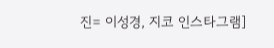진= 이성경, 지코 인스타그램]